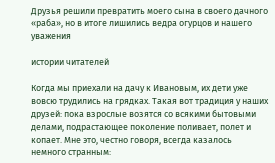Друзья решили превратить моего сына в своего дачного «раба», но в итоге лишились ведра огурцов и нашего уважения

истории читателей

Когда мы приехали на дачу к Ивановым, их дети уже вовсю трудились на грядках. Такая вот традиция у наших друзей: пока взрослые возятся со всякими бытовыми делами, подрастающее поколение поливает, полет и копает. Мне это, честно говоря, всегда казалось немного странным: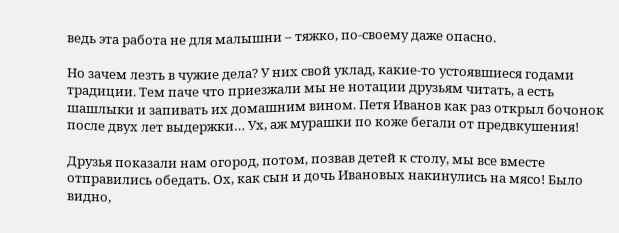ведь эта работа не для малышни – тяжко, по-своему даже опасно.

Но зачем лезть в чужие дела? У них свой уклад, какие-то устоявшиеся годами традиции. Тем паче что приезжали мы не нотации друзьям читать, а есть шашлыки и запивать их домашним вином. Петя Иванов как раз открыл бочонок после двух лет выдержки… Ух, аж мурашки по коже бегали от предвкушения!

Друзья показали нам огород, потом, позвав детей к столу, мы все вместе отправились обедать. Ох, как сын и дочь Ивановых накинулись на мясо! Было видно,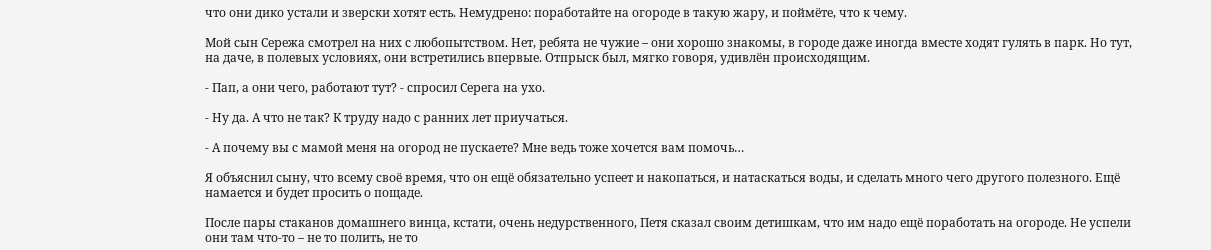что они дико устали и зверски хотят есть. Немудрено: поработайте на огороде в такую жару, и поймёте, что к чему.

Мой сын Сережа смотрел на них с любопытством. Нет, ребята не чужие – они хорошо знакомы, в городе даже иногда вместе ходят гулять в парк. Но тут, на даче, в полевых условиях, они встретились впервые. Отпрыск был, мягко говоря, удивлён происходящим.

- Пап, а они чего, работают тут? - спросил Серега на ухо.

- Ну да. А что не так? К труду надо с ранних лет приучаться.

- А почему вы с мамой меня на огород не пускаете? Мне ведь тоже хочется вам помочь…

Я объяснил сыну, что всему своё время, что он ещё обязательно успеет и накопаться, и натаскаться воды, и сделать много чего другого полезного. Ещё намается и будет просить о пощаде.

После пары стаканов домашнего винца, кстати, очень недурственного, Петя сказал своим детишкам, что им надо ещё поработать на огороде. Не успели они там что-то – не то полить, не то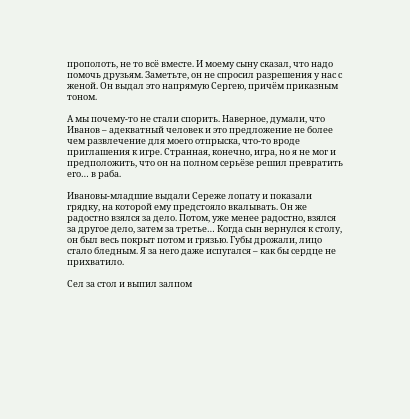прополоть, не то всё вместе. И моему сыну сказал, что надо помочь друзьям. Заметьте, он не спросил разрешения у нас с женой. Он выдал это напрямую Сергею, причём приказным тоном.

А мы почему-то не стали спорить. Наверное, думали, что Иванов – адекватный человек и это предложение не более чем развлечение для моего отпрыска, что-то вроде приглашения к игре. Странная, конечно, игра, но я не мог и предположить, что он на полном серьёзе решил превратить его… в раба.

Ивановы-младшие выдали Сереже лопату и показали грядку, на которой ему предстояло вкалывать. Он же радостно взялся за дело. Потом, уже менее радостно, взялся за другое дело, затем за третье… Когда сын вернулся к столу, он был весь покрыт потом и грязью. Губы дрожали, лицо стало бледным. Я за него даже испугался – как бы сердце не прихватило.

Сел за стол и выпил залпом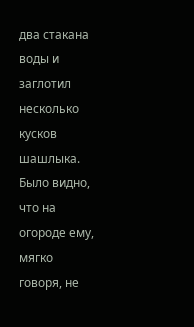два стакана воды и заглотил несколько кусков шашлыка. Было видно, что на огороде ему, мягко говоря, не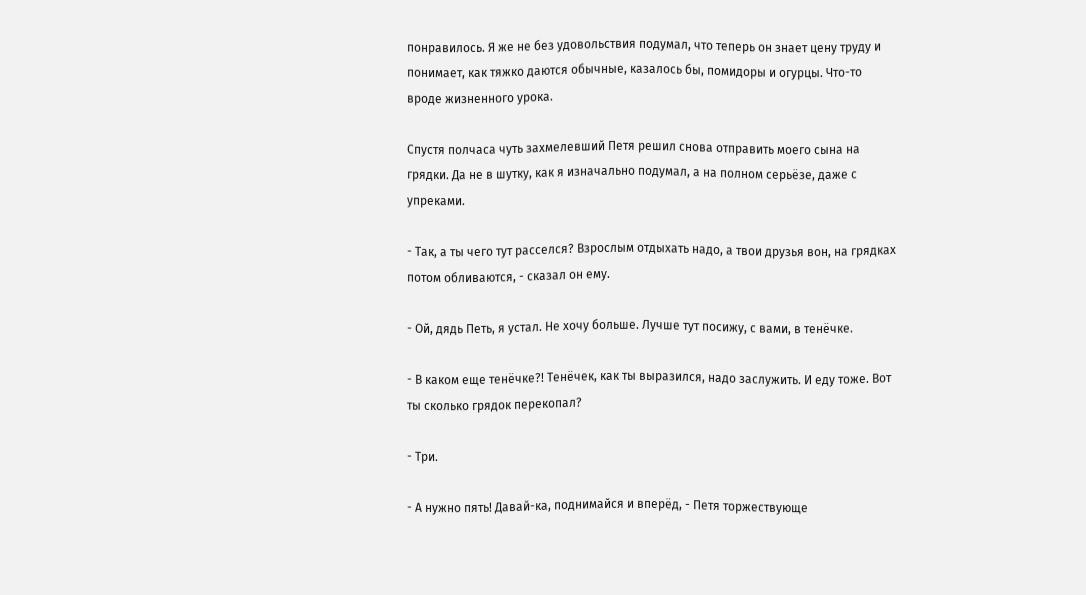понравилось. Я же не без удовольствия подумал, что теперь он знает цену труду и понимает, как тяжко даются обычные, казалось бы, помидоры и огурцы. Что-то вроде жизненного урока.

Спустя полчаса чуть захмелевший Петя решил снова отправить моего сына на грядки. Да не в шутку, как я изначально подумал, а на полном серьёзе, даже с упреками.

- Так, а ты чего тут расселся? Взрослым отдыхать надо, а твои друзья вон, на грядках потом обливаются, - сказал он ему.

- Ой, дядь Петь, я устал. Не хочу больше. Лучше тут посижу, с вами, в тенёчке.

- В каком еще тенёчке?! Тенёчек, как ты выразился, надо заслужить. И еду тоже. Вот ты сколько грядок перекопал?

- Три.

- А нужно пять! Давай-ка, поднимайся и вперёд, - Петя торжествующе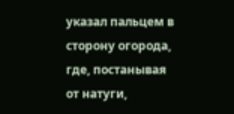указал пальцем в сторону огорода, где, постанывая от натуги,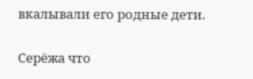вкалывали его родные дети.

Серёжа что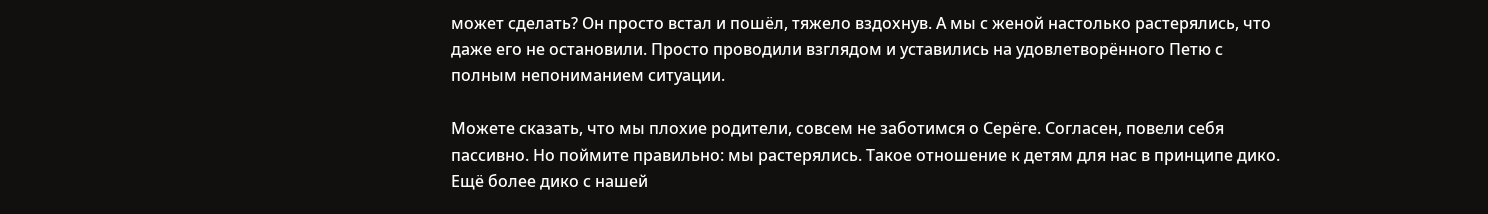может сделать? Он просто встал и пошёл, тяжело вздохнув. А мы с женой настолько растерялись, что даже его не остановили. Просто проводили взглядом и уставились на удовлетворённого Петю с полным непониманием ситуации.

Можете сказать, что мы плохие родители, совсем не заботимся о Серёге. Согласен, повели себя пассивно. Но поймите правильно: мы растерялись. Такое отношение к детям для нас в принципе дико. Ещё более дико с нашей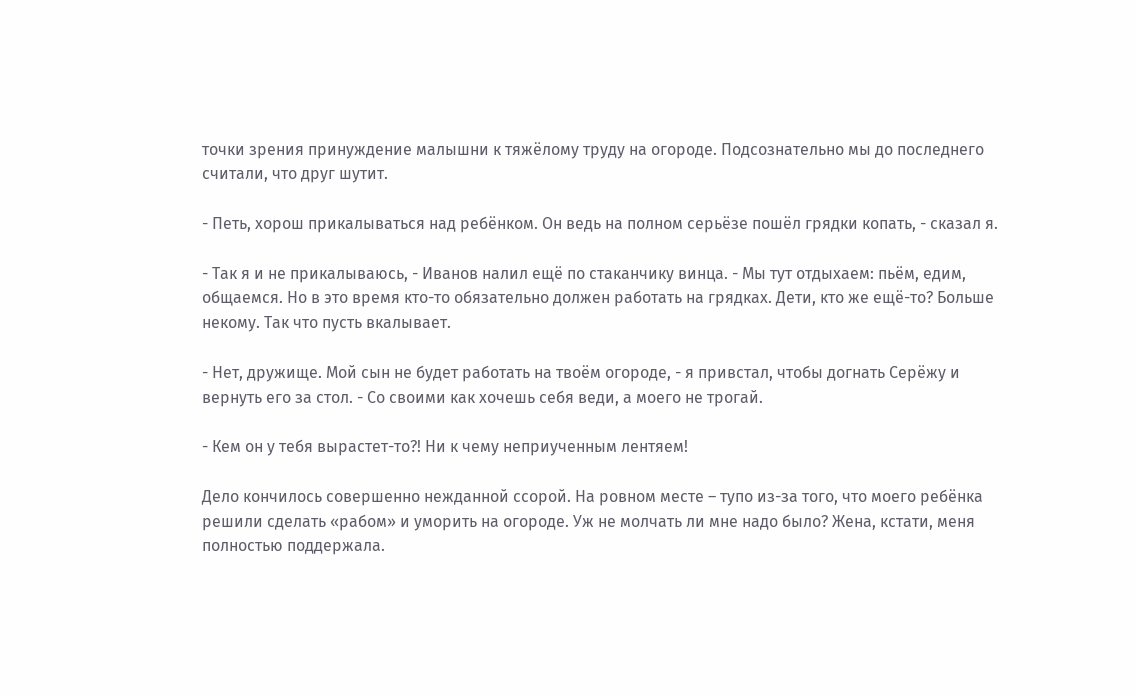точки зрения принуждение малышни к тяжёлому труду на огороде. Подсознательно мы до последнего считали, что друг шутит.

- Петь, хорош прикалываться над ребёнком. Он ведь на полном серьёзе пошёл грядки копать, - сказал я.

- Так я и не прикалываюсь, - Иванов налил ещё по стаканчику винца. - Мы тут отдыхаем: пьём, едим, общаемся. Но в это время кто-то обязательно должен работать на грядках. Дети, кто же ещё-то? Больше некому. Так что пусть вкалывает.

- Нет, дружище. Мой сын не будет работать на твоём огороде, - я привстал, чтобы догнать Серёжу и вернуть его за стол. - Со своими как хочешь себя веди, а моего не трогай.

- Кем он у тебя вырастет-то?! Ни к чему неприученным лентяем!

Дело кончилось совершенно нежданной ссорой. На ровном месте – тупо из-за того, что моего ребёнка решили сделать «рабом» и уморить на огороде. Уж не молчать ли мне надо было? Жена, кстати, меня полностью поддержала.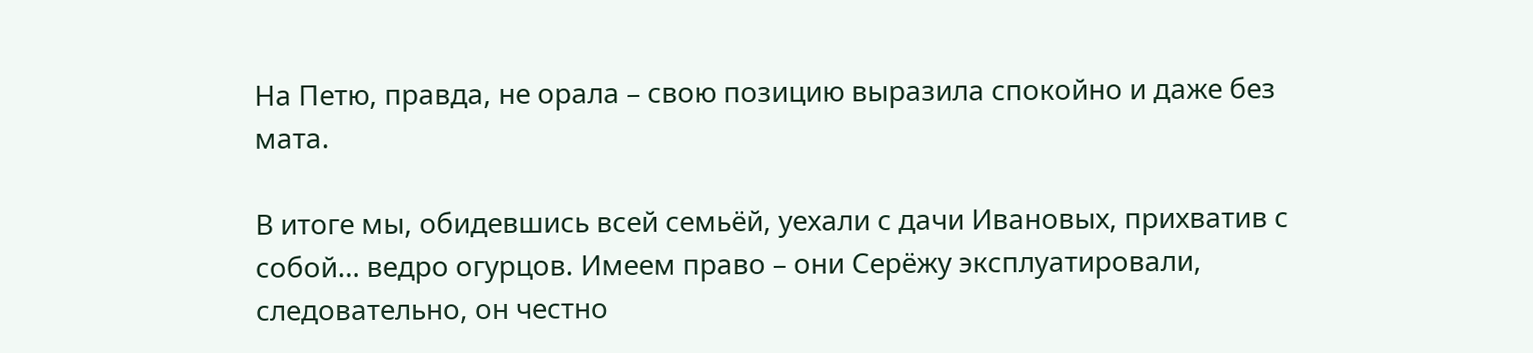На Петю, правда, не орала – свою позицию выразила спокойно и даже без мата.

В итоге мы, обидевшись всей семьёй, уехали с дачи Ивановых, прихватив с собой… ведро огурцов. Имеем право – они Серёжу эксплуатировали, следовательно, он честно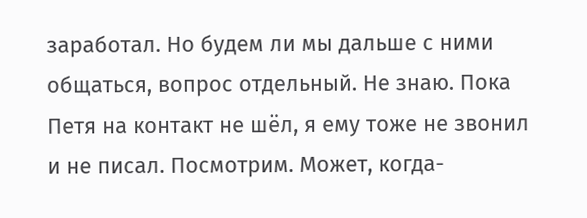заработал. Но будем ли мы дальше с ними общаться, вопрос отдельный. Не знаю. Пока Петя на контакт не шёл, я ему тоже не звонил и не писал. Посмотрим. Может, когда-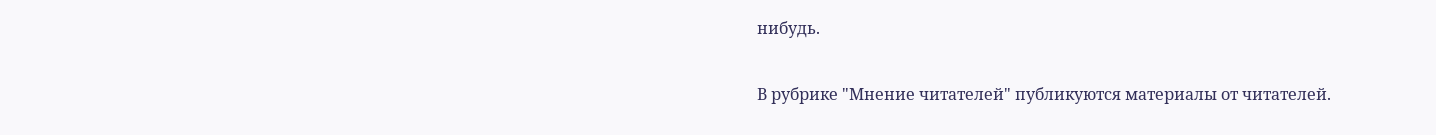нибудь.

В рубрике "Мнение читателей" публикуются материалы от читателей.